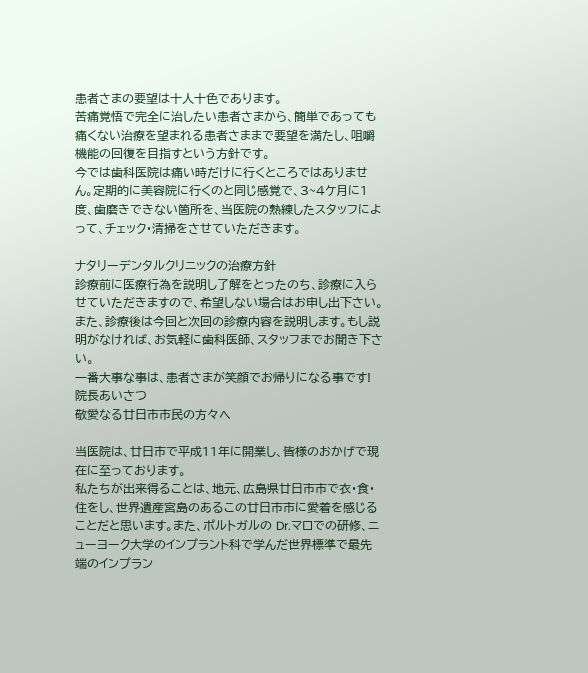患者さまの要望は十人十色であります。
苦痛覚悟で完全に治したい患者さまから、簡単であっても痛くない治療を望まれる患者さままで要望を満たし、咀嚼機能の回復を目指すという方針です。
今では歯科医院は痛い時だけに行くところではありません。定期的に美容院に行くのと同じ感覚で、3~4ケ月に1度、歯磨きできない箇所を、当医院の熟練したスタッフによって、チェック・清掃をさせていただきます。

ナタリーデンタルクリニックの治療方針
診療前に医療行為を説明し了解をとったのち、診療に入らせていただきますので、希望しない場合はお申し出下さい。
また、診療後は今回と次回の診療内容を説明します。もし説明がなければ、お気軽に歯科医師、スタッフまでお聞き下さい。
一番大事な事は、患者さまが笑顔でお帰りになる事です!
院長あいさつ
敬愛なる廿日市市民の方々へ

当医院は、廿日市で平成11年に開業し、皆様のおかげで現在に至っております。
私たちが出来得ることは、地元、広島県廿日市市で衣・食・住をし、世界遺産宮島のあるこの廿日市市に愛着を感じることだと思います。また、ポルトガルの Dr.マロでの研修、ニューヨーク大学のインプラント科で学んだ世界標準で最先端のインプラン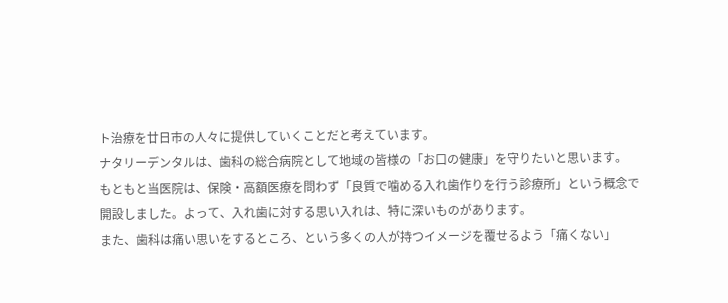ト治療を廿日市の人々に提供していくことだと考えています。
ナタリーデンタルは、歯科の総合病院として地域の皆様の「お口の健康」を守りたいと思います。
もともと当医院は、保険・高額医療を問わず「良質で噛める入れ歯作りを行う診療所」という概念で開設しました。よって、入れ歯に対する思い入れは、特に深いものがあります。
また、歯科は痛い思いをするところ、という多くの人が持つイメージを覆せるよう「痛くない」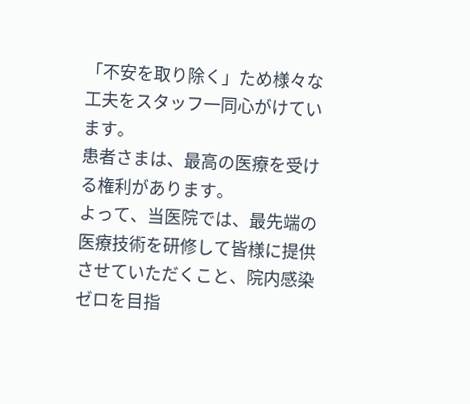「不安を取り除く」ため様々な工夫をスタッフ一同心がけています。
患者さまは、最高の医療を受ける権利があります。
よって、当医院では、最先端の医療技術を研修して皆様に提供させていただくこと、院内感染ゼロを目指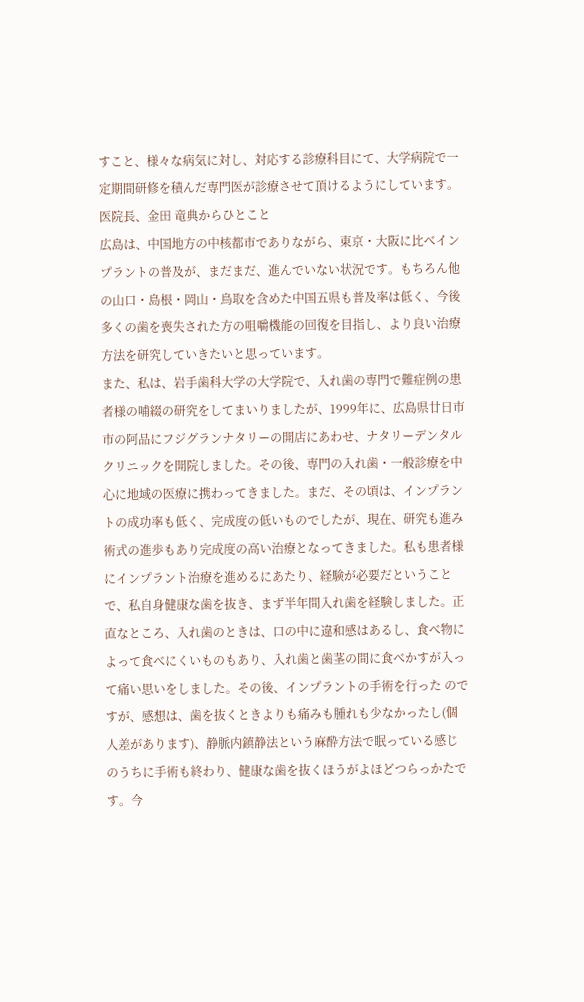すこと、様々な病気に対し、対応する診療科目にて、大学病院で一定期間研修を積んだ専門医が診療させて頂けるようにしています。
医院長、金田 竜典からひとこと
広島は、中国地方の中核都市でありながら、東京・大阪に比べインプラントの普及が、まだまだ、進んでいない状況です。もちろん他の山口・島根・岡山・鳥取を含めた中国五県も普及率は低く、今後多くの歯を喪失された方の咀嚼機能の回復を目指し、より良い治療方法を研究していきたいと思っています。
また、私は、岩手歯科大学の大学院で、入れ歯の専門で難症例の患者様の哺綴の研究をしてまいりましたが、1999年に、広島県廿日市市の阿品にフジグランナタリーの開店にあわせ、ナタリーデンタルクリニックを開院しました。その後、専門の入れ歯・一般診療を中心に地域の医療に携わってきました。まだ、その頃は、インプラントの成功率も低く、完成度の低いものでしたが、現在、研究も進み術式の進歩もあり完成度の高い治療となってきました。私も患者様にインプラント治療を進めるにあたり、経験が必要だということで、私自身健康な歯を抜き、まず半年間入れ歯を経験しました。正直なところ、入れ歯のときは、口の中に違和感はあるし、食べ物によって食べにくいものもあり、入れ歯と歯茎の間に食べかすが入って痛い思いをしました。その後、インプラントの手術を行った のですが、感想は、歯を抜くときよりも痛みも腫れも少なかったし(個人差があります)、静脈内鎮静法という麻酔方法で眠っている感じのうちに手術も終わり、健康な歯を抜くほうがよほどつらっかたです。今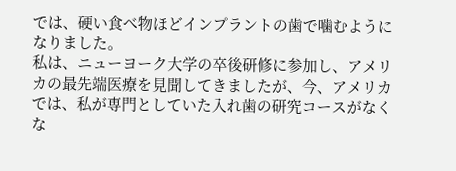では、硬い食べ物ほどインプラントの歯で噛むようになりました。
私は、ニューヨーク大学の卒後研修に参加し、アメリカの最先端医療を見聞してきましたが、今、アメリカでは、私が専門としていた入れ歯の研究コースがなくな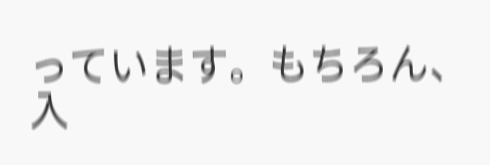っています。もちろん、入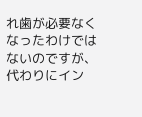れ歯が必要なくなったわけではないのですが、代わりにイン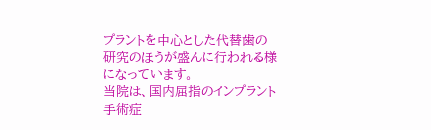プラントを中心とした代替歯の研究のほうが盛んに行われる様になっています。
当院は、国内屈指のインプラント手術症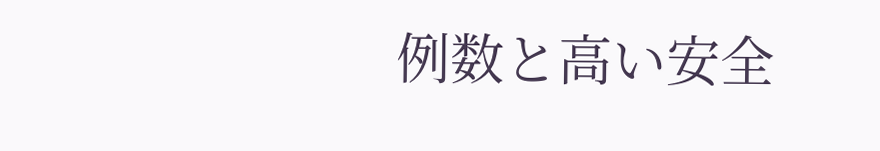例数と高い安全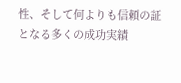性、そして何よりも信頼の証となる多くの成功実績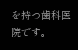を持つ歯科医院です。